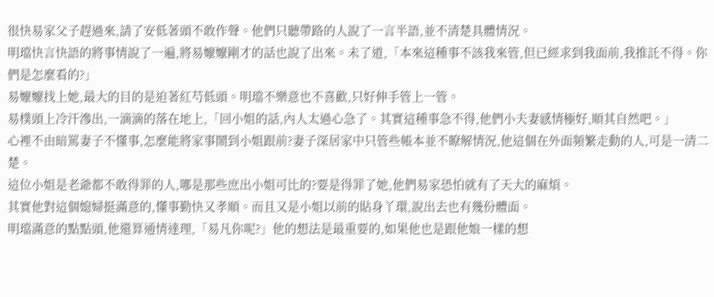很快易家父子趕過來,請了安低著頭不敢作聲。他們只聽帶路的人說了一言半語,並不清楚具體情況。
明璫快言快語的將事情說了一遍,將易嬤嬤剛才的話也說了出來。未了道,「本來這種事不該我來管,但已經求到我面前,我推託不得。你們是怎麼看的?」
易嬤嬤找上她,最大的目的是迫著紅芍低頭。明璫不樂意也不喜歡,只好伸手管上一管。
易樸頭上冷汗滲出,一滴滴的落在地上,「回小姐的話,內人太過心急了。其實這種事急不得,他們小夫妻感情極好,順其自然吧。」
心裡不由暗罵妻子不懂事,怎麼能將家事鬧到小姐跟前?妻子深居家中只管些帳本並不瞭解情況,他這個在外面頻繁走動的人,可是一清二楚。
這位小姐是老爺都不敢得罪的人,哪是那些庶出小姐可比的?要是得罪了她,他們易家恐怕就有了天大的麻煩。
其實他對這個媳婦挺滿意的,懂事勤快又孝順。而且又是小姐以前的貼身丫環,說出去也有幾份體面。
明璫滿意的點點頭,他還算通情達理,「易凡你呢?」他的想法是最重要的,如果他也是跟他娘一樣的想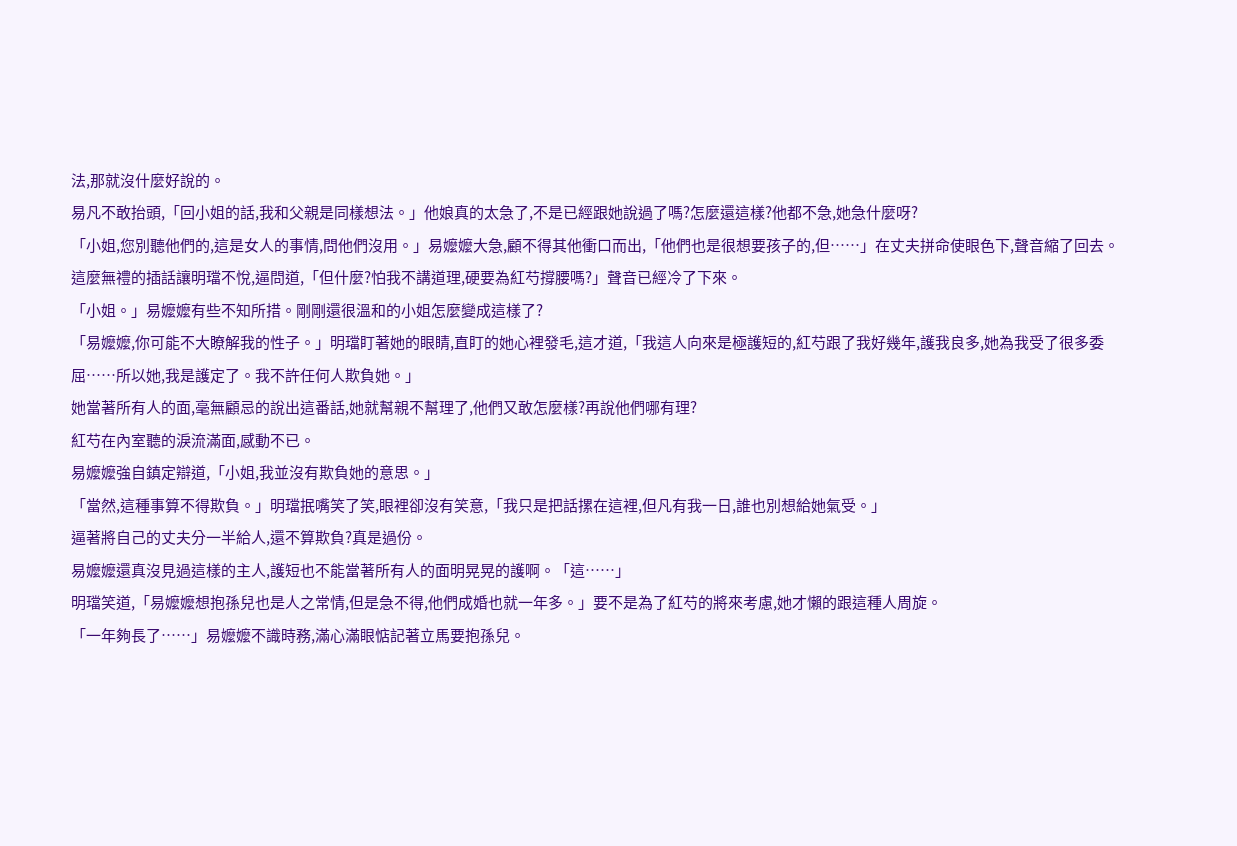法,那就沒什麼好說的。
易凡不敢抬頭,「回小姐的話,我和父親是同樣想法。」他娘真的太急了,不是已經跟她說過了嗎?怎麼還這樣?他都不急,她急什麼呀?
「小姐,您別聽他們的,這是女人的事情,問他們沒用。」易嬤嬤大急,顧不得其他衝口而出,「他們也是很想要孩子的,但……」在丈夫拼命使眼色下,聲音縮了回去。
這麼無禮的插話讓明璫不悅,逼問道,「但什麼?怕我不講道理,硬要為紅芍撐腰嗎?」聲音已經冷了下來。
「小姐。」易嬤嬤有些不知所措。剛剛還很溫和的小姐怎麼變成這樣了?
「易嬤嬤,你可能不大瞭解我的性子。」明璫盯著她的眼睛,直盯的她心裡發毛,這才道,「我這人向來是極護短的,紅芍跟了我好幾年,護我良多,她為我受了很多委屈……所以她,我是護定了。我不許任何人欺負她。」
她當著所有人的面,毫無顧忌的說出這番話,她就幫親不幫理了,他們又敢怎麼樣?再說他們哪有理?
紅芍在內室聽的淚流滿面,感動不已。
易嬤嬤強自鎮定辯道,「小姐,我並沒有欺負她的意思。」
「當然,這種事算不得欺負。」明璫抿嘴笑了笑,眼裡卻沒有笑意,「我只是把話摞在這裡,但凡有我一日,誰也別想給她氣受。」
逼著將自己的丈夫分一半給人,還不算欺負?真是過份。
易嬤嬤還真沒見過這樣的主人,護短也不能當著所有人的面明晃晃的護啊。「這……」
明璫笑道,「易嬤嬤想抱孫兒也是人之常情,但是急不得,他們成婚也就一年多。」要不是為了紅芍的將來考慮,她才懶的跟這種人周旋。
「一年夠長了……」易嬤嬤不識時務,滿心滿眼惦記著立馬要抱孫兒。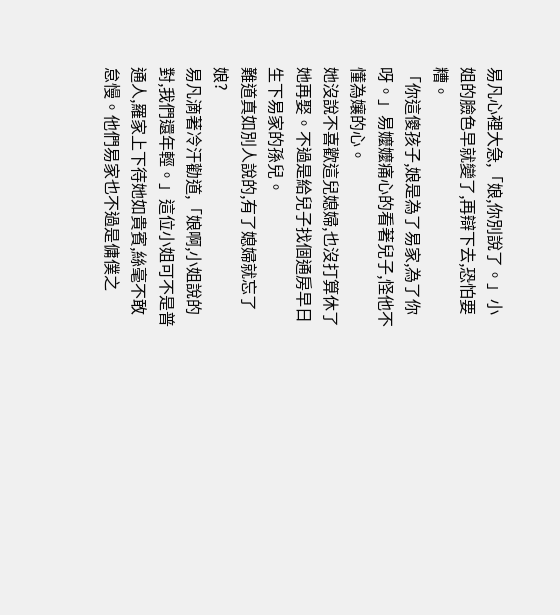易凡心裡大急,「娘,你別說了。」小姐的臉色早就變了,再辯下去,恐怕要糟。
「你這傻孩子,娘是為了易家,為了你呀。」易嬤嬤痛心的看著兒子,怪他不懂為孃的心。
她沒說不喜歡這兒媳婦,也沒打算休了她再娶。不過是給兒子找個通房早日生下易家的孫兒。
難道真如別人說的,有了媳婦就忘了娘?
易凡滴著冷汗勸道,「娘啊,小姐說的對,我們還年輕。」這位小姐可不是普通人,羅家上下待她如貴賓,絲毫不敢怠慢。他們易家也不過是傭僕之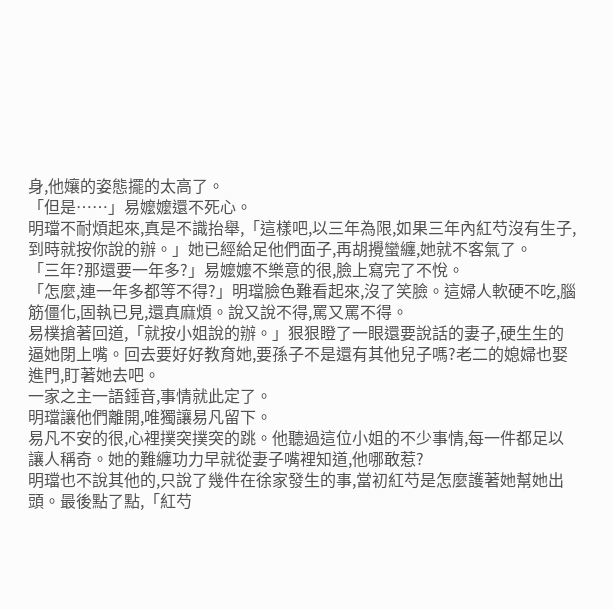身,他孃的姿態擺的太高了。
「但是……」易嬤嬤還不死心。
明璫不耐煩起來,真是不識抬舉,「這樣吧,以三年為限,如果三年內紅芍沒有生子,到時就按你說的辦。」她已經給足他們面子,再胡攪蠻纏,她就不客氣了。
「三年?那還要一年多?」易嬤嬤不樂意的很,臉上寫完了不悅。
「怎麼,連一年多都等不得?」明璫臉色難看起來,沒了笑臉。這婦人軟硬不吃,腦筋僵化,固執已見,還真麻煩。說又說不得,罵又罵不得。
易樸搶著回道,「就按小姐說的辦。」狠狠瞪了一眼還要說話的妻子,硬生生的逼她閉上嘴。回去要好好教育她,要孫子不是還有其他兒子嗎?老二的媳婦也娶進門,盯著她去吧。
一家之主一語錘音,事情就此定了。
明璫讓他們離開,唯獨讓易凡留下。
易凡不安的很,心裡撲突撲突的跳。他聽過這位小姐的不少事情,每一件都足以讓人稱奇。她的難纏功力早就從妻子嘴裡知道,他哪敢惹?
明璫也不說其他的,只說了幾件在徐家發生的事,當初紅芍是怎麼護著她幫她出頭。最後點了點,「紅芍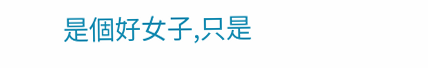是個好女子,只是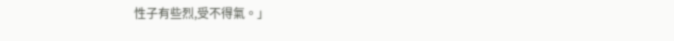性子有些烈,受不得氣。」